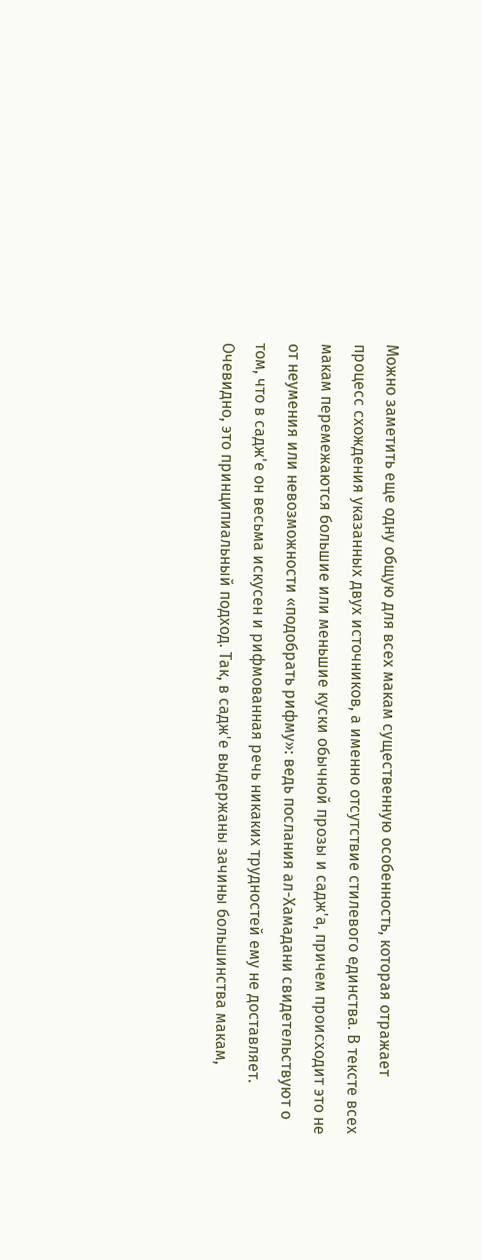Можно заметить еще одну общую для всех макам существенную особенность, которая отражает процесс схождения указанных двух источников, а именно отсутствие стилевого единства. В тексте всех макам перемежаются большие или меньшие куски обычной прозы и садж'а, причем происходит это не от неумения или невозможности «подобрать рифму»: ведь послания ал-Хамадани свидетельствуют о том, что в садж'е он весьма искусен и рифмованная речь никаких трудностей ему не доставляет. Очевидно, это принципиальный подход. Так, в садж'е выдержаны зачины большинства макам,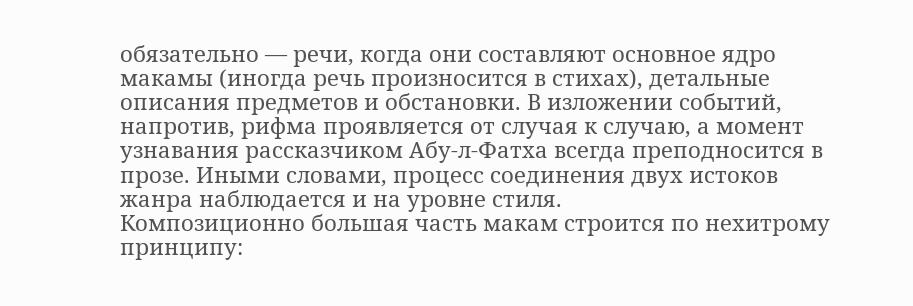обязательно — речи, когда они составляют основное ядро макамы (иногда речь произносится в стихах), детальные описания предметов и обстановки. В изложении событий, напротив, рифма проявляется от случая к случаю, а момент узнавания рассказчиком Абу-л-Фатха всегда преподносится в прозе. Иными словами, процесс соединения двух истоков жанра наблюдается и на уровне стиля.
Композиционно большая часть макам строится по нехитрому принципу: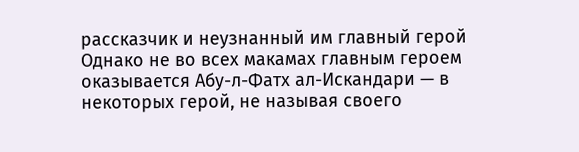рассказчик и неузнанный им главный герой
Однако не во всех макамах главным героем оказывается Абу-л-Фатх ал-Искандари — в некоторых герой, не называя своего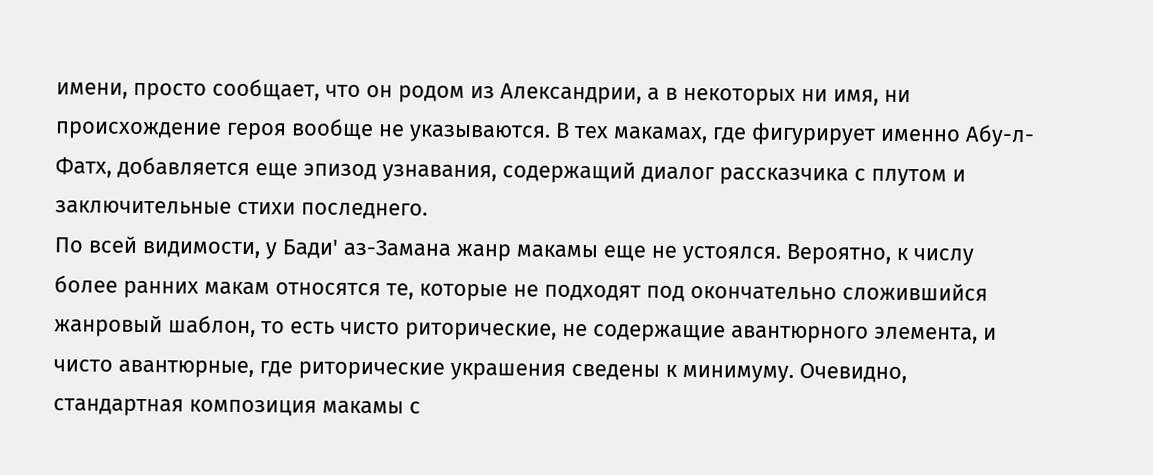имени, просто сообщает, что он родом из Александрии, а в некоторых ни имя, ни происхождение героя вообще не указываются. В тех макамах, где фигурирует именно Абу-л-Фатх, добавляется еще эпизод узнавания, содержащий диалог рассказчика с плутом и заключительные стихи последнего.
По всей видимости, у Бади' аз-Замана жанр макамы еще не устоялся. Вероятно, к числу более ранних макам относятся те, которые не подходят под окончательно сложившийся жанровый шаблон, то есть чисто риторические, не содержащие авантюрного элемента, и чисто авантюрные, где риторические украшения сведены к минимуму. Очевидно, стандартная композиция макамы с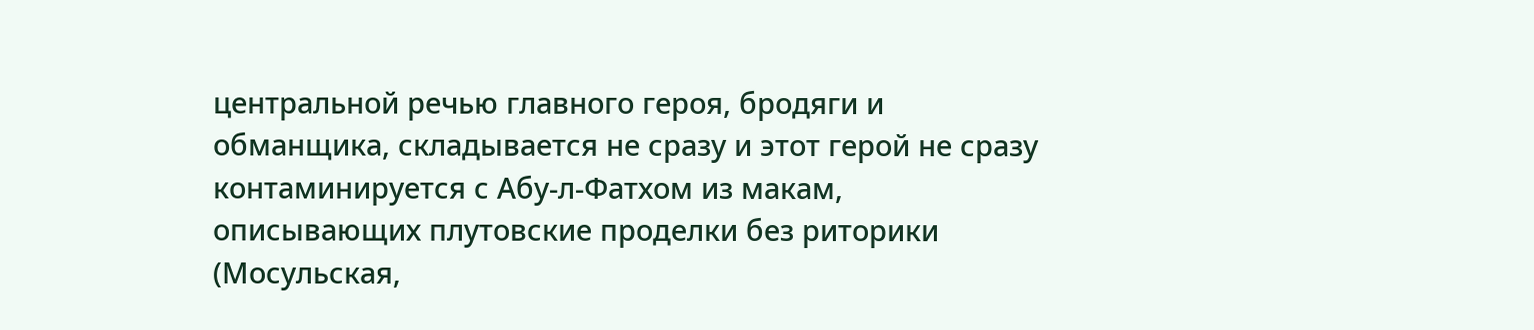центральной речью главного героя, бродяги и обманщика, складывается не сразу и этот герой не сразу контаминируется с Абу-л-Фатхом из макам, описывающих плутовские проделки без риторики (Мосульская,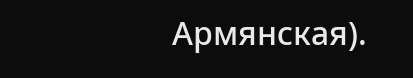Армянская).